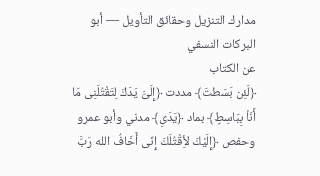مدارك التنزيل وحقائق التأويل — أبو البركات النسفي
عن الكتاب
﴿لَئِن بَسَطتَ﴾ مددت ﴿إِلَىَّ يَدَكَ لِتَقْتُلَنِى مَا أَنَاْ بِبَاسِطٍ﴾ بماد ﴿يَدَىِ﴾ مدني وأبو عمرو وحفص ﴿إِلَيْكَ لأِقْتُلَكَ إِنّى أَخَافُ الله رَبَّ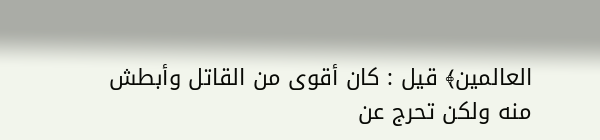العالمين﴾ قيل : كان أقوى من القاتل وأبطش منه ولكن تحرج عن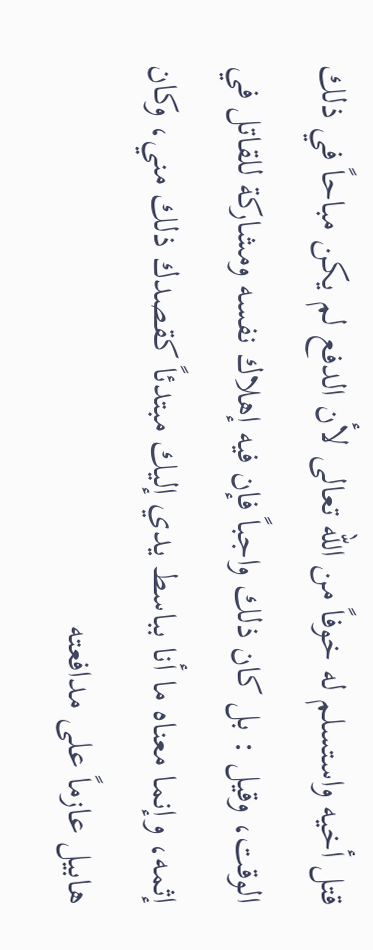قتل أخيه واستسلم له خوفاً من الله تعالى لأن الدفع لم يكن مباحاً في ذلك الوقت، وقيل : بل كان ذلك واجباً فإن فيه إهلاك نفسه ومشاركة للقاتل في إثمه، وإنما معناه ما أنا بباسط يدي إليك مبتدئاً كقصدك ذلك مني، وكان هابيل عازماً على مدافعته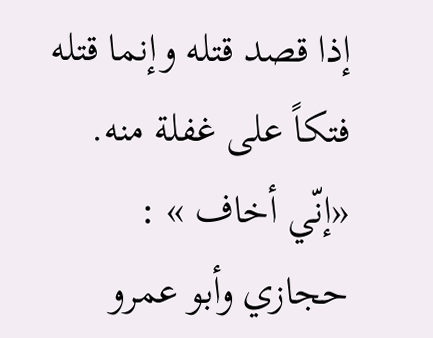إذا قصد قتله وإنما قتله فتكاً على غفلة منه. «إنّي أخاف » : حجازي وأبو عمرو